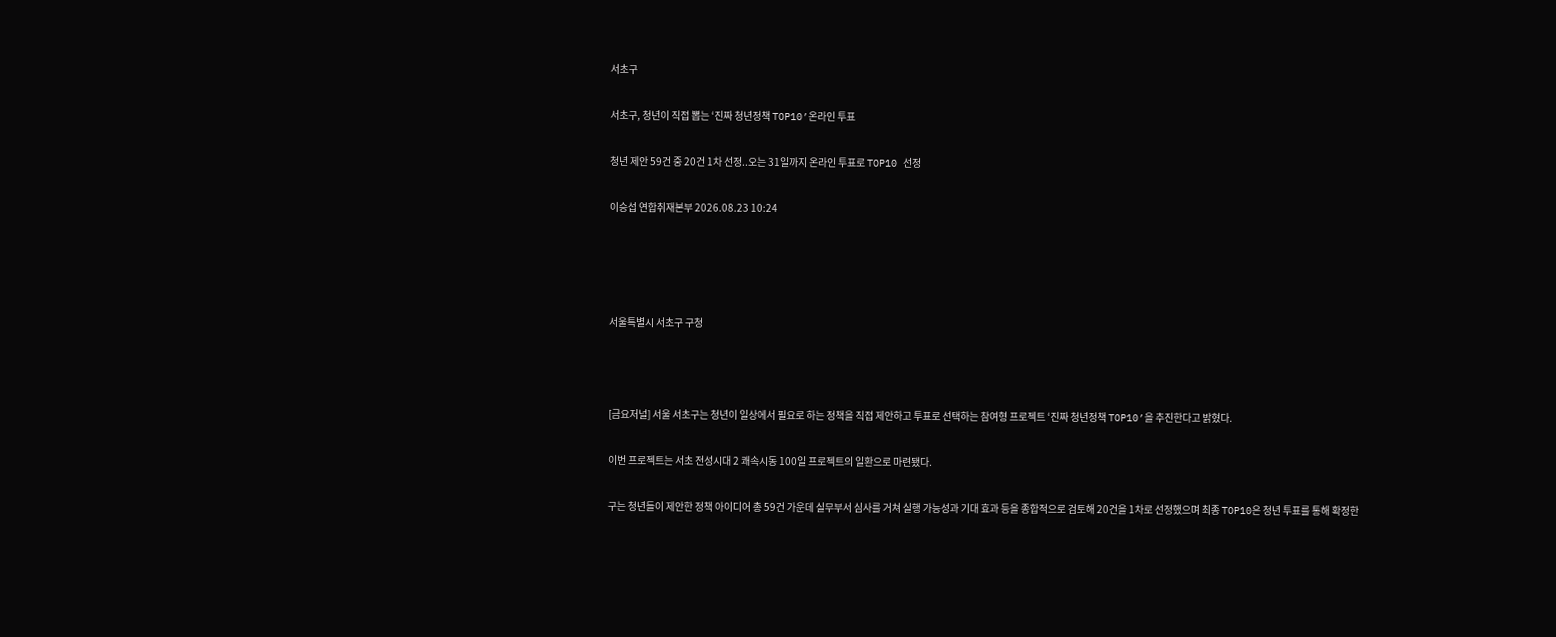서초구

서초구, 청년이 직접 뽑는 ‘진짜 청년정책 TOP10’온라인 투표

청년 제안 59건 중 20건 1차 선정..오는 31일까지 온라인 투표로 TOP10 선정

이승섭 연합취재본부 2026.08.23 10:24




서울특별시 서초구 구청



[금요저널] 서울 서초구는 청년이 일상에서 필요로 하는 정책을 직접 제안하고 투표로 선택하는 참여형 프로젝트 ‘진짜 청년정책 TOP10’을 추진한다고 밝혔다.

이번 프로젝트는 서초 전성시대 2 쾌속시동 100일 프로젝트의 일환으로 마련됐다.

구는 청년들이 제안한 정책 아이디어 총 59건 가운데 실무부서 심사를 거쳐 실행 가능성과 기대 효과 등을 종합적으로 검토해 20건을 1차로 선정했으며 최종 TOP10은 청년 투표를 통해 확정한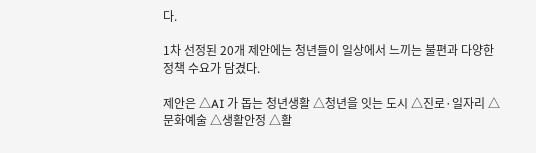다.

1차 선정된 20개 제안에는 청년들이 일상에서 느끼는 불편과 다양한 정책 수요가 담겼다.

제안은 △AI 가 돕는 청년생활 △청년을 잇는 도시 △진로·일자리 △문화예술 △생활안정 △활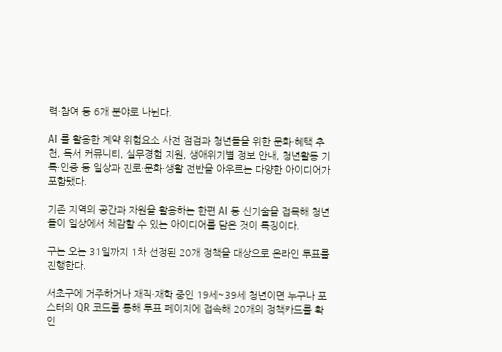력·참여 등 6개 분야로 나뉜다.

AI 를 활용한 계약 위험요소 사전 점검과 청년들을 위한 문화·혜택 추천, 독서 커뮤니티, 실무경험 지원, 생애위기별 정보 안내, 청년활동 기록·인증 등 일상과 진로·문화·생활 전반을 아우르는 다양한 아이디어가 포함됐다.

기존 지역의 공간과 자원을 활용하는 한편 AI 등 신기술을 접목해 청년들이 일상에서 체감할 수 있는 아이디어를 담은 것이 특징이다.

구는 오는 31일까지 1차 선정된 20개 정책을 대상으로 온라인 투표를 진행한다.

서초구에 거주하거나 재직·재학 중인 19세~39세 청년이면 누구나 포스터의 QR 코드를 통해 투표 페이지에 접속해 20개의 정책카드를 확인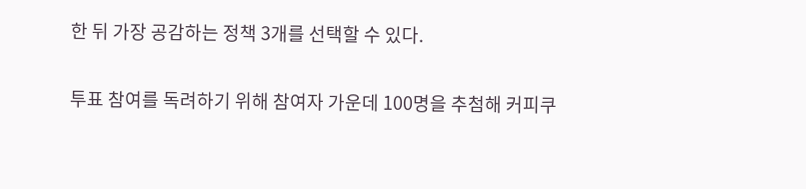한 뒤 가장 공감하는 정책 3개를 선택할 수 있다.

투표 참여를 독려하기 위해 참여자 가운데 100명을 추첨해 커피쿠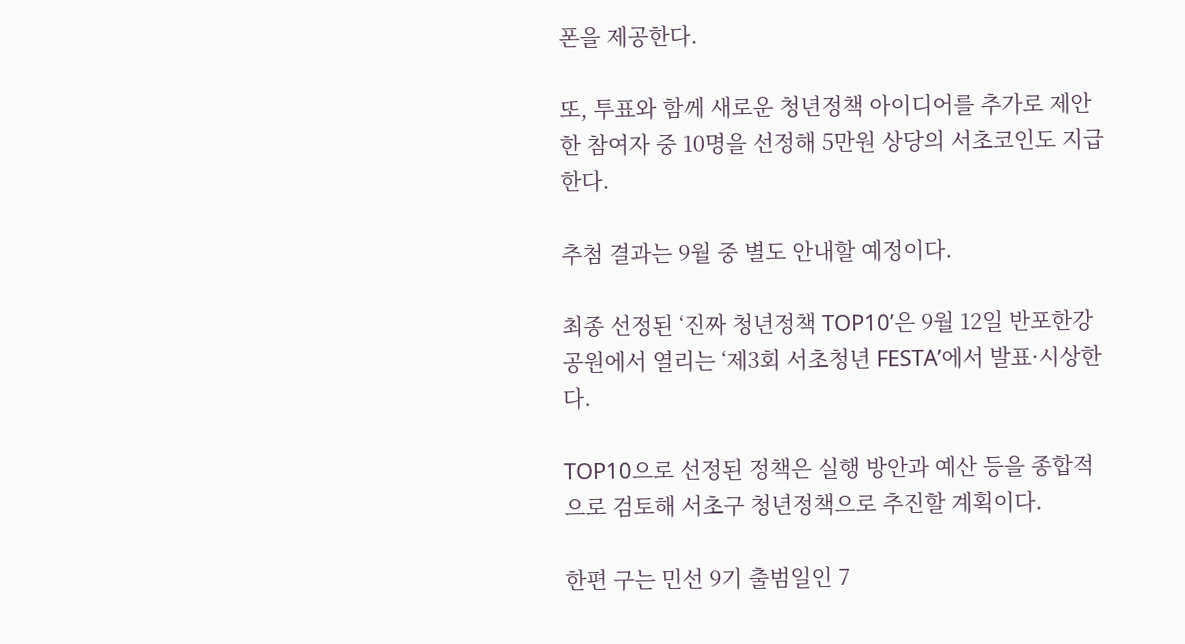폰을 제공한다.

또, 투표와 함께 새로운 청년정책 아이디어를 추가로 제안한 참여자 중 10명을 선정해 5만원 상당의 서초코인도 지급한다.

추첨 결과는 9월 중 별도 안내할 예정이다.

최종 선정된 ‘진짜 청년정책 TOP10’은 9월 12일 반포한강공원에서 열리는 ‘제3회 서초청년 FESTA’에서 발표·시상한다.

TOP10으로 선정된 정책은 실행 방안과 예산 등을 종합적으로 검토해 서초구 청년정책으로 추진할 계획이다.

한편 구는 민선 9기 출범일인 7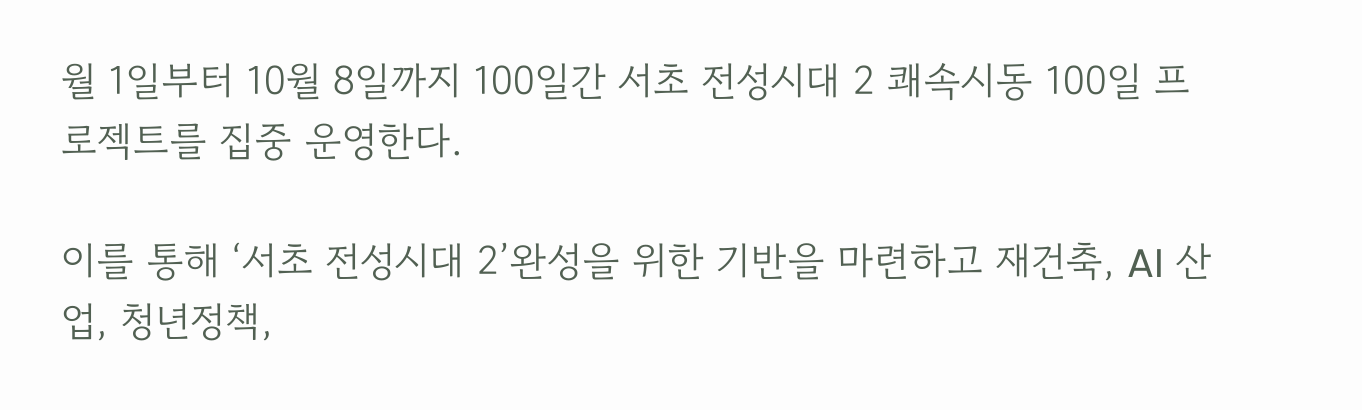월 1일부터 10월 8일까지 100일간 서초 전성시대 2 쾌속시동 100일 프로젝트를 집중 운영한다.

이를 통해 ‘서초 전성시대 2’완성을 위한 기반을 마련하고 재건축, AI 산업, 청년정책,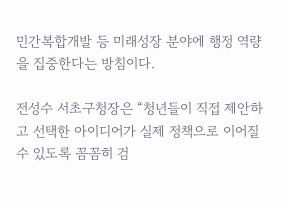민간복합개발 등 미래성장 분야에 행정 역량을 집중한다는 방침이다.

전성수 서초구청장은 “청년들이 직접 제안하고 선택한 아이디어가 실제 정책으로 이어질 수 있도록 꼼꼼히 검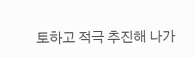토하고 적극 추진해 나가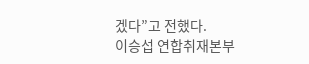겠다”고 전했다.
이승섭 연합취재본부